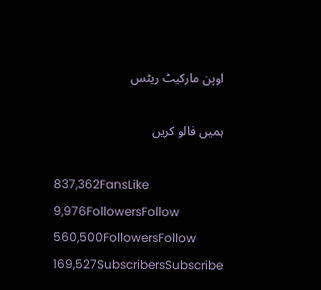اوپن مارکیٹ ریٹس

ہمیں فالو کریں

837,362FansLike
9,976FollowersFollow
560,500FollowersFollow
169,527SubscribersSubscribe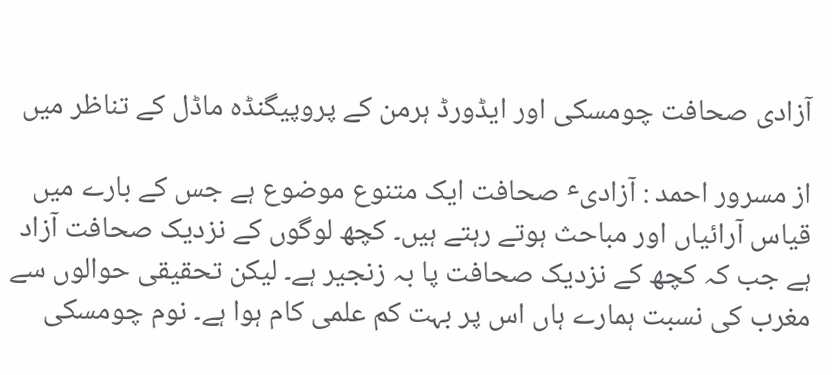آزادی صحافت چومسکی اور ایڈورڈ ہرمن کے پروپیگنڈہ ماڈل کے تناظر میں

از مسرور احمد : آزادیٴ صحافت ایک متنوع موضوع ہے جس کے بارے میں قیاس آرائیاں اور مباحث ہوتے رہتے ہیں۔ کچھ لوگوں کے نزدیک صحافت آزاد ہے جب کہ کچھ کے نزدیک صحافت پا بہ زنجیر ہے۔ لیکن تحقیقی حوالوں سے مغرب کی نسبت ہمارے ہاں اس پر بہت کم علمی کام ہوا ہے۔ نوم چومسکی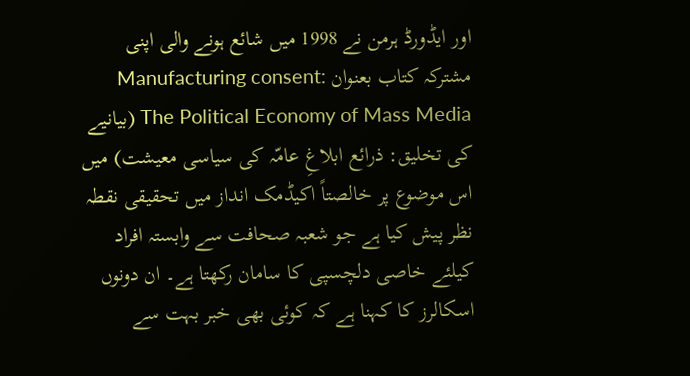اور ایڈورڈ ہرمن نے 1998 میں شائع ہونے والی اپنی مشترکہ کتاب بعنوان Manufacturing consent: The Political Economy of Mass Media (بیانیے کی تخلیق: ذرائع ابلاغِ عامّہ کی سیاسی معیشت) میں اس موضوع پر خالصتاً اکیڈمک انداز میں تحقیقی نقطہ نظر پیش کیا ہے جو شعبہ صحافت سے وابستہ افراد کیلئے خاصی دلچسپی کا سامان رکھتا ہے۔ ان دونوں اسکالرز کا کہنا ہے کہ کوئی بھی خبر بہت سے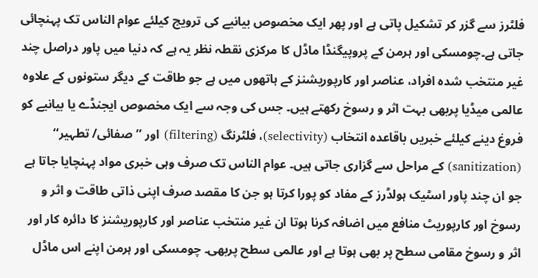فلٹرز سے گزر کر تشکیل پاتی ہے اور پھر ایک مخصوص بیانیے کی ترویج کیلئے عوام الناس تک پہنچائی جاتی ہے۔چومسکی اور ہرمن کے پروپیگنڈا ماڈل کا مرکزی نقطہ نظر یہ ہے کہ دنیا میں پاور دراصل چند غیر منتخب شدہ افراد، عناصر اور کارپوریشنز کے ہاتھوں میں ہے جو طاقت کے دیگر ستونوں کے علاوہ عالمی میڈیا پربھی بہت اثر و رسوخ رکھتے ہیں۔ جس کی وجہ سے ایک مخصوص ایجنڈے یا بیانیے کو فروغ دینے کیلئے خبریں باقاعدہ انتخاب (selectivity)، فلٹرنگ (filtering) اور ’’صفائی/ تطہیر‘‘ (sanitization) کے مراحل سے گزاری جاتی ہیں۔ عوام الناس تک صرف وہی خبری مواد پہنچایا جاتا ہے جو ان چند پاور اسٹیک ہولڈرز کے مفاد کو پورا کرتا ہو جن کا مقصد صرف اپنی ذاتی طاقت و اثر و رسوخ اور کارپوریٹ منافع میں اضافہ کرنا ہوتا ان غیر منتخب عناصر اور کارپوریشنز کا دائرہ کار اور اثر و رسوخ مقامی سطح پر بھی ہوتا ہے اور عالمی سطح پربھی۔ چومسکی اور ہرمن اپنے اس ماڈل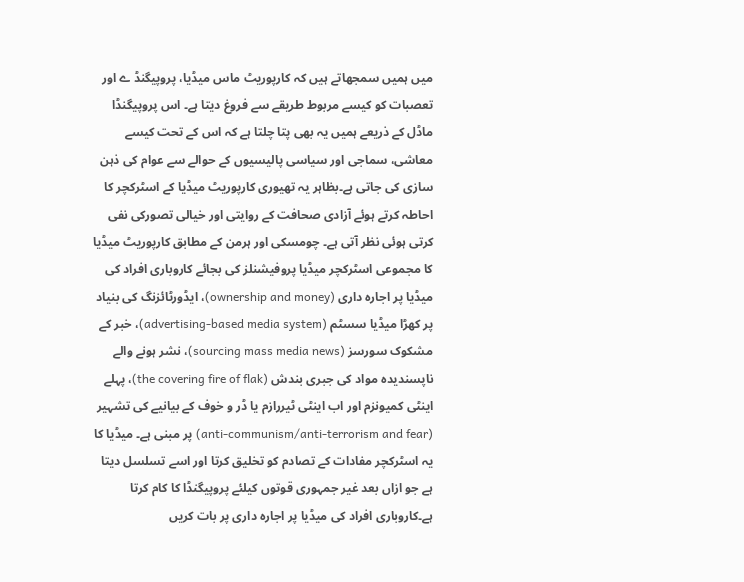میں ہمیں سمجھاتے ہیں کہ کارپوریٹ ماس میڈیا، پروپیگنڈ ے اور تعصبات کو کیسے مربوط طریقے سے فروغ دیتا ہے۔ اس پروپیگنڈا ماڈل کے ذریعے ہمیں یہ بھی پتا چلتا ہے کہ اس کے تحت کیسے معاشی، سماجی اور سیاسی پالیسیوں کے حوالے سے عوام کی ذہن سازی کی جاتی ہے۔بظاہر یہ تھیوری کارپوریٹ میڈیا کے اسٹرکچر کا احاطہ کرتے ہوئے آزادی صحافت کے روایتی اور خیالی تصورکی نفی کرتی ہوئی نظر آتی ہے۔ چومسکی اور ہرمن کے مطابق کارپوریٹ میڈیا کا مجموعی اسٹرکچر میڈیا پروفیشنلز کی بجائے کاروباری افراد کی میڈیا پر اجارہ داری (ownership and money)، ایڈورٹائزنگ کی بنیاد پر کھڑا میڈیا سسٹم (advertising-based media system)، خبر کے مشکوک سورسز (sourcing mass media news)، نشر ہونے والے ناپسندیدہ مواد کی جبری بندش (the covering fire of flak)، پہلے اینٹی کمیونزم اور اب اینٹی ٹیررازم یا ڈر و خوف کے بیانیے کی تشہیر (anti-communism/anti-terrorism and fear) پر مبنی ہے۔ میڈیا کا یہ اسٹرکچر مفادات کے تصادم کو تخلیق کرتا اور اسے تسلسل دیتا ہے جو ازاں بعد غیر جمہوری قوتوں کیلئے پروپیگنڈا کا کام کرتا ہے۔کاروباری افراد کی میڈیا پر اجارہ داری پر بات کریں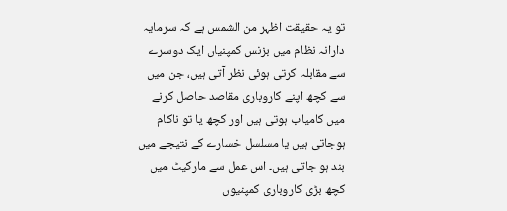تو یہ حقیقت اظہر من الشمس ہے کہ سرمایہ دارانہ نظام میں بزنس کمپنیاں ایک دوسرے سے مقابلہ کرتی ہوئی نظر آتی ہیں، جن میں سے کچھ اپنے کاروباری مقاصد حاصل کرنے میں کامیاب ہوتی ہیں اور کچھ یا تو ناکام ہوجاتی ہیں یا مسلسل خسارے کے نتیجے میں بند ہو جاتی ہیں۔ اس عمل سے مارکیٹ میں کچھ بڑی کاروباری کمپنیوں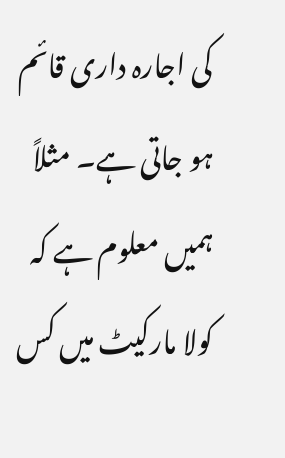کی اجارہ داری قائم ہو جاتی ہے۔ مثلاً ہمیں معلوم ہے کہ کولا مارکیٹ میں کس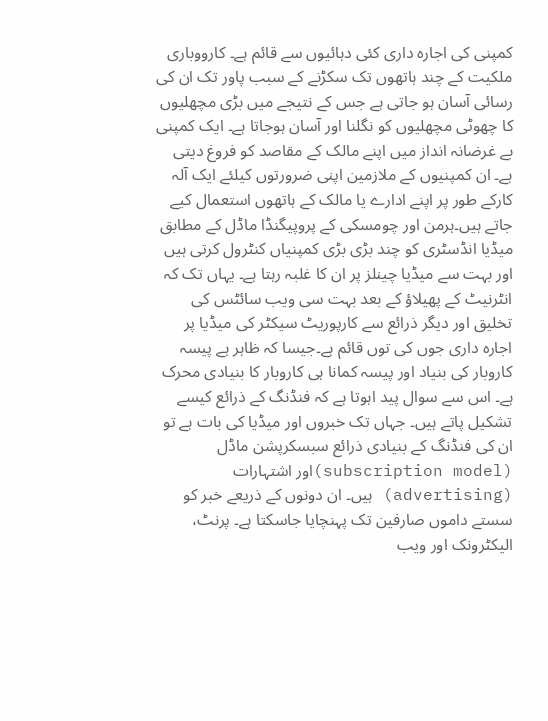کمپنی کی اجارہ داری کئی دہائیوں سے قائم ہے۔ کارووباری ملکیت کے چند ہاتھوں تک سکڑنے کے سبب پاور تک ان کی رسائی آسان ہو جاتی ہے جس کے نتیجے میں بڑی مچھلیوں کا چھوٹی مچھلیوں کو نگلنا اور آسان ہوجاتا ہے۔ ایک کمپنی بے غرضانہ انداز میں اپنے مالک کے مقاصد کو فروغ دیتی ہے۔ ان کمپنیوں کے ملازمین اپنی ضرورتوں کیلئے ایک آلہ کارکے طور پر اپنے ادارے یا مالک کے ہاتھوں استعمال کیے جاتے ہیں۔ہرمن اور چومسکی کے پروپیگنڈا ماڈل کے مطابق میڈیا انڈسٹری کو چند بڑی بڑی کمپنیاں کنٹرول کرتی ہیں اور بہت سے میڈیا چینلز پر ان کا غلبہ رہتا ہے۔ یہاں تک کہ انٹرنیٹ کے پھیلاؤ کے بعد بہت سی ویب سائٹس کی تخلیق اور دیگر ذرائع سے کارپوریٹ سیکٹر کی میڈیا پر اجارہ داری جوں کی توں قائم ہے۔جیسا کہ ظاہر ہے پیسہ کاروبار کی بنیاد اور پیسہ کمانا ہی کاروبار کا بنیادی محرک ہے۔ اس سے سوال پید اہوتا ہے کہ فنڈنگ کے ذرائع کیسے تشکیل پاتے ہیں۔ جہاں تک خبروں اور میڈیا کی بات ہے تو ان کی فنڈنگ کے بنیادی ذرائع سبسکرپشن ماڈل (subscription model)اور اشتہارات (advertising) ہیں۔ ان دونوں کے ذریعے خبر کو سستے داموں صارفین تک پہنچایا جاسکتا ہے۔ پرنٹ، الیکٹرونک اور ویب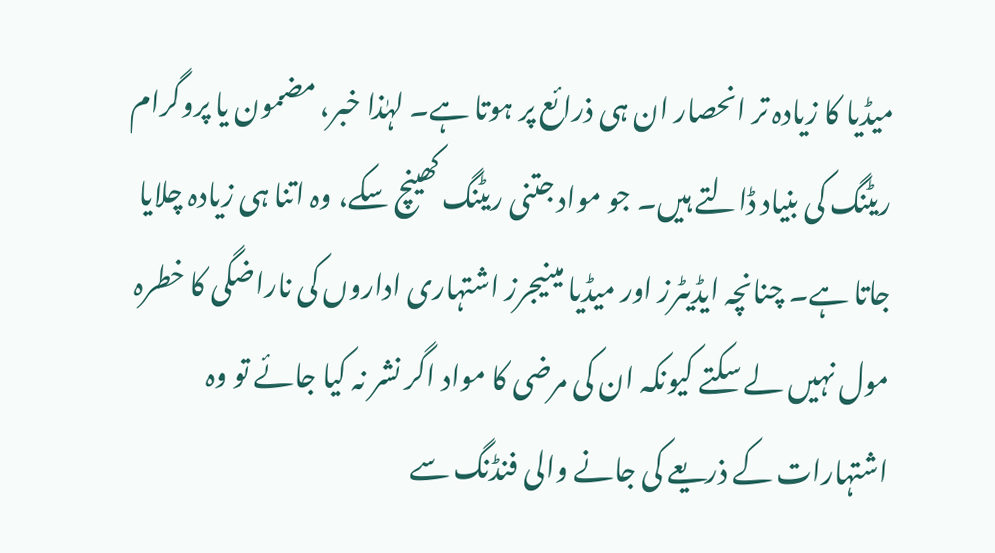میڈیا کا زیادہ تر انحصار ان ہی ذرائع پر ہوتا ہے۔ لہٰذا خبر، مضمون یا پروگرام ریٹنگ کی بنیاد ڈالتے ہیں۔ جو مواد جتنی ریٹنگ کھینچ سکے، وہ اتنا ہی زیادہ چلایا جاتا ہے۔ چنانچہ ایڈیٹرز اور میڈیا مینیجرز اشتہاری اداروں کی ناراضگی کا خطرہ مول نہیں لے سکتے کیونکہ ان کی مرضی کا مواد اگر نشر نہ کیا جائے تو وہ اشتہارات کے ذریعے کی جانے والی فنڈنگ سے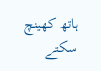ہاتھ کھینچ سکتے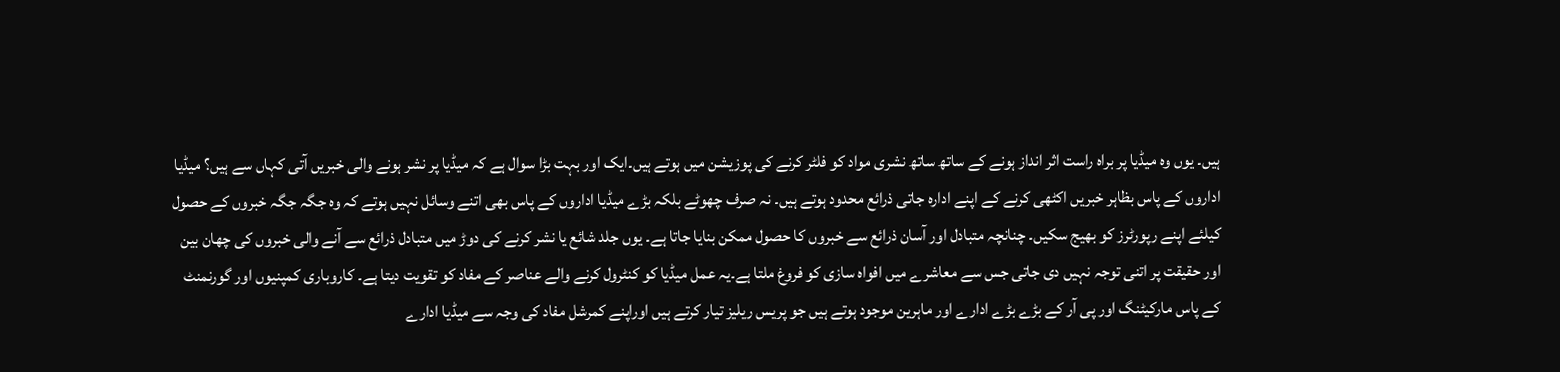ہیں۔ یوں وہ میڈیا پر براہ راست اثر انداز ہونے کے ساتھ ساتھ نشری مواد کو فلٹر کرنے کی پوزیشن میں ہوتے ہیں۔ایک اور بہت بڑا سوال ہے کہ میڈیا پر نشر ہونے والی خبریں آتی کہاں سے ہیں؟ میڈیا اداروں کے پاس بظاہر خبریں اکٹھی کرنے کے اپنے ادارہ جاتی ذرائع محدود ہوتے ہیں۔ نہ صرف چھوٹے بلکہ بڑے میڈیا اداروں کے پاس بھی اتنے وسائل نہیں ہوتے کہ وہ جگہ جگہ خبروں کے حصول کیلئے اپنے رپورٹرز کو بھیج سکیں۔ چنانچہ متبادل اور آسان ذرائع سے خبروں کا حصول ممکن بنایا جاتا ہے۔ یوں جلد شائع یا نشر کرنے کی دوڑ میں متبادل ذرائع سے آنے والی خبروں کی چھان بین اور حقیقت پر اتنی توجہ نہیں دی جاتی جس سے معاشرے میں افواہ سازی کو فروغ ملتا ہے۔یہ عمل میڈیا کو کنٹرول کرنے والے عناصر کے مفاد کو تقویت دیتا ہے۔ کاروباری کمپنیوں اور گورنمنٹ کے پاس مارکیٹنگ اور پی آر کے بڑے بڑے ادارے اور ماہرین موجود ہوتے ہیں جو پریس ریلیز تیار کرتے ہیں اوراپنے کمرشل مفاد کی وجہ سے میڈیا ادارے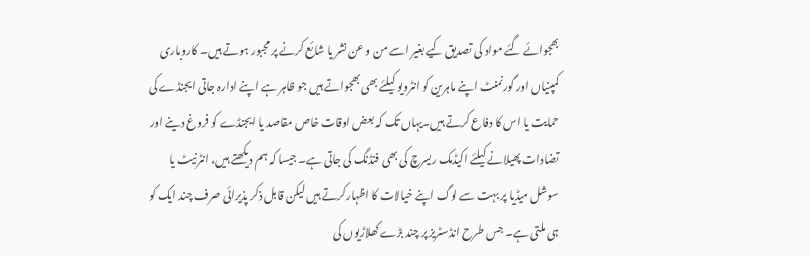بھجوائے گئے مواد کی تصدیق کیے بغیر اسے من و عن نشر یا شائع کرنے پر مجبور ہوتے ہیں۔ کاروباری کمپنیاں اور گورنمنٹ اپنے ماہرین کو انٹرویو کیلئے بھی بھجواتے ہیں جو ظاہر ہے اپنے ادارہ جاتی ایجنڈے کی حمایت یا اس کا دفاع کرتے ہیں۔یہاں تک کہ بعض اوقات خاص مقاصد یا ایجنڈے کو فروغ دینے اور تضادات پھیلانے کیلئے اکیڈمک ریسرچ کی بھی فنڈنگ کی جاتی ہے۔ جیسا کہ ہم دیکھتے ہیں، انٹرنیٹ یا سوشل میڈیا پر بہت سے لوگ اپنے خیالات کا اظہارکرتے ہیں لیکن قابل ذکر پذیرائی صرف چند ایک کو ہی ملتی ہے۔ جس طرح انڈسٹریز پر چند بڑے کھلاڑیوں کی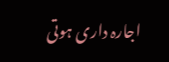اجارہ داری ہوتی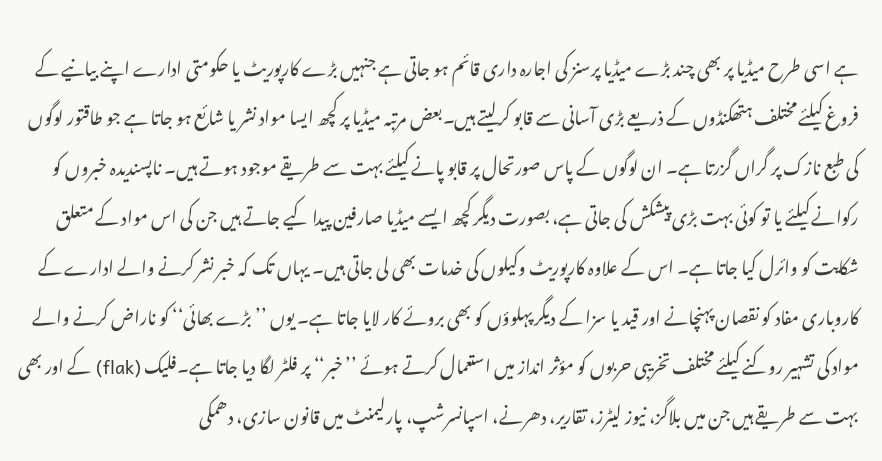ہے اسی طرح میڈیا پر بھی چند بڑے میڈیا پرسنز کی اجارہ داری قائم ہو جاتی ہے جنہیں بڑے کارپوریٹ یا حکومتی ادارے اپنے بیانیے کے فروغ کیلئے مختلف ہتھکنڈوں کے ذریعے بڑی آسانی سے قابو کرلیتے ہیں۔بعض مرتبہ میڈیا پر کچھ ایسا مواد نشر یا شائع ہو جاتا ہے جو طاقتور لوگوں کی طبع نازک پر گراں گزرتا ہے۔ ان لوگوں کے پاس صورتحال پر قابو پانے کیلئے بہت سے طریقے موجود ہوتے ہیں۔ ناپسندیدہ خبروں کو رکوانے کیلئے یا تو کوئی بہت بڑی پیشکش کی جاتی ہے، بصورت دیگر کچھ ایسے میڈیا صارفین پیدا کیے جاتے ہیں جن کی اس مواد کے متعلق شکایت کو وائرل کیا جاتا ہے۔ اس کے علاوہ کارپوریٹ وکیلوں کی خدمات بھی لی جاتی ہیں۔ یہاں تک کہ خبر نشر کرنے والے ادارے کے کاروباری مفاد کو نقصان پہنچانے اور قید یا سزا کے دیگر پہلوؤں کو بھی بروئے کار لایا جاتا ہے۔ یوں ’’بڑے بھائی‘‘ کو ناراض کرنے والے مواد کی تشہیر روکنے کیلئے مختلف تخریبی حربوں کو مؤثر انداز میں استعمال کرتے ہوئے ’’خبر‘‘ پر فلٹر لگا دیا جاتا ہے۔فلیک (flak) کے اور بھی بہت سے طریقے ہیں جن میں بلاگز، نیوز لیٹرز، تقاریر، دھرنے، اسپانسرشپ، پارلیمنٹ میں قانون سازی، دھمکی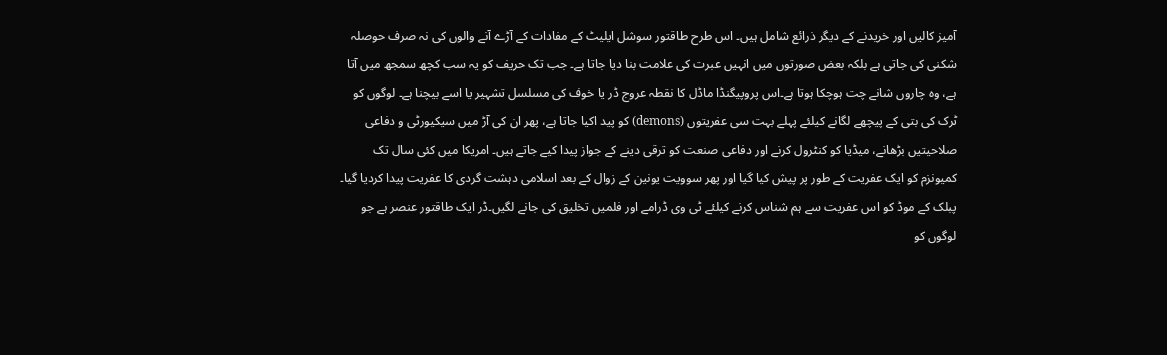آمیز کالیں اور خریدنے کے دیگر ذرائع شامل ہیں۔ اس طرح طاقتور سوشل ایلیٹ کے مفادات کے آڑے آنے والوں کی نہ صرف حوصلہ شکنی کی جاتی ہے بلکہ بعض صورتوں میں انہیں عبرت کی علامت بنا دیا جاتا ہے۔ جب تک حریف کو یہ سب کچھ سمجھ میں آتا ہے، وہ چاروں شانے چت ہوچکا ہوتا ہے۔اس پروپیگنڈا ماڈل کا نقطہ عروج ڈر یا خوف کی مسلسل تشہیر یا اسے بیچنا ہے۔ لوگوں کو ٹرک کی بتی کے پیچھے لگانے کیلئے پہلے بہت سی عفریتوں (demons) کو پید اکیا جاتا ہے، پھر ان کی آڑ میں سیکیورٹی و دفاعی صلاحیتیں بڑھانے، میڈیا کو کنٹرول کرنے اور دفاعی صنعت کو ترقی دینے کے جواز پیدا کیے جاتے ہیں۔ امریکا میں کئی سال تک کمیونزم کو ایک عفریت کے طور پر پیش کیا گیا اور پھر سوویت یونین کے زوال کے بعد اسلامی دہشت گردی کا عفریت پیدا کردیا گیا۔ پبلک کے موڈ کو اس عفریت سے ہم شناس کرنے کیلئے ٹی وی ڈرامے اور فلمیں تخلیق کی جانے لگیں۔ڈر ایک طاقتور عنصر ہے جو لوگوں کو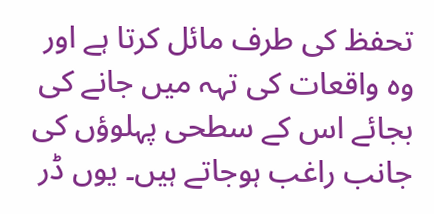تحفظ کی طرف مائل کرتا ہے اور وہ واقعات کی تہہ میں جانے کی بجائے اس کے سطحی پہلوؤں کی جانب راغب ہوجاتے ہیں۔ یوں ڈر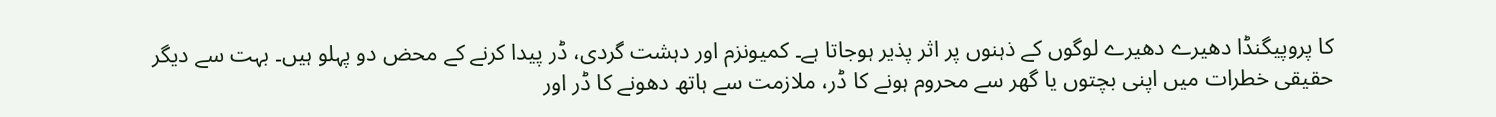کا پروپیگنڈا دھیرے دھیرے لوگوں کے ذہنوں پر اثر پذیر ہوجاتا ہے۔ کمیونزم اور دہشت گردی، ڈر پیدا کرنے کے محض دو پہلو ہیں۔ بہت سے دیگر حقیقی خطرات میں اپنی بچتوں یا گھر سے محروم ہونے کا ڈر، ملازمت سے ہاتھ دھونے کا ڈر اور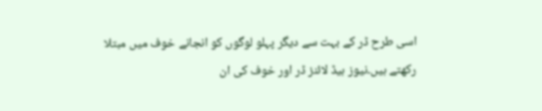اسی طرح ڈر کے بہت سے دیگر پہلو لوگوں کو انجانے خوف میں مبتلا رکھتے ہیں۔نیوز ہیڈ لائنز ڈر اور خوف کی ان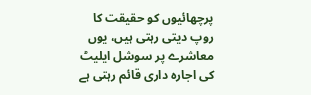پرچھائیوں کو حقیقت کا روپ دیتی رہتی ہیں، یوں معاشرے پر سوشل ایلیٹ کی اجارہ داری قائم رہتی ہے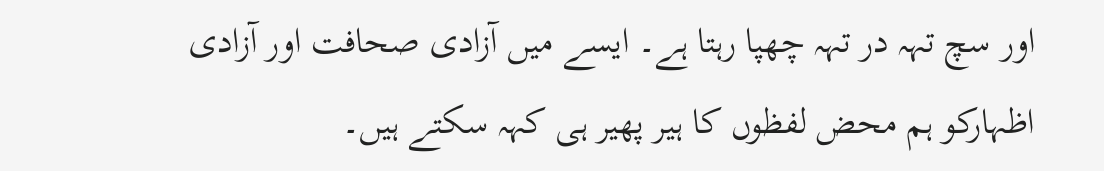اور سچ تہہ در تہہ چھپا رہتا ہے۔ ایسے میں آزادی صحافت اور آزادی اظہارکو ہم محض لفظوں کا ہیر پھیر ہی کہہ سکتے ہیں۔